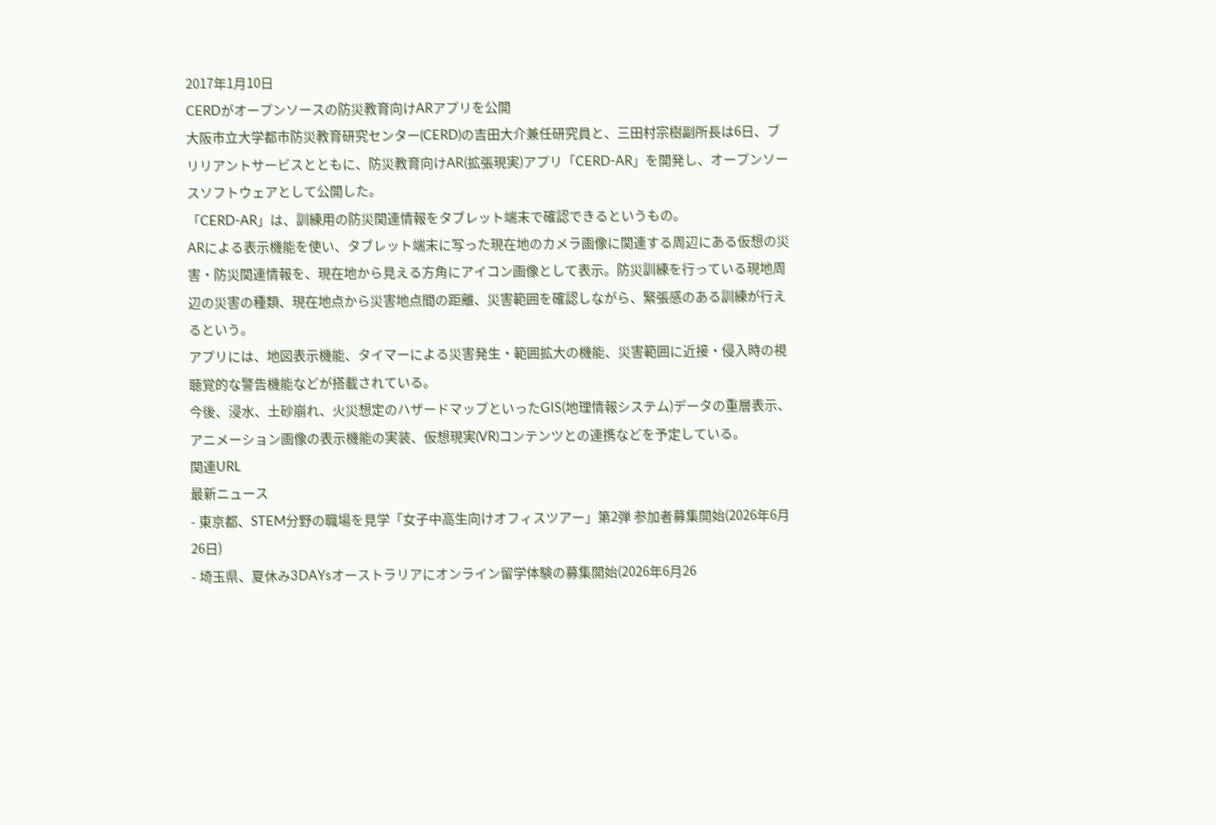2017年1月10日
CERDがオープンソースの防災教育向けARアプリを公開
大阪市立大学都市防災教育研究センター(CERD)の吉田大介兼任研究員と、三田村宗樹副所長は6日、ブリリアントサービスとともに、防災教育向けAR(拡張現実)アプリ「CERD-AR」を開発し、オープンソースソフトウェアとして公開した。
「CERD-AR」は、訓練用の防災関連情報をタブレット端末で確認できるというもの。
ARによる表示機能を使い、タブレット端末に写った現在地のカメラ画像に関連する周辺にある仮想の災害・防災関連情報を、現在地から見える方角にアイコン画像として表示。防災訓練を行っている現地周辺の災害の種類、現在地点から災害地点間の距離、災害範囲を確認しながら、緊張感のある訓練が行えるという。
アプリには、地図表示機能、タイマーによる災害発生・範囲拡大の機能、災害範囲に近接・侵入時の視聴覚的な警告機能などが搭載されている。
今後、浸水、土砂崩れ、火災想定のハザードマップといったGIS(地理情報システム)データの重層表示、アニメーション画像の表示機能の実装、仮想現実(VR)コンテンツとの連携などを予定している。
関連URL
最新ニュース
- 東京都、STEM分野の職場を見学「女子中高生向けオフィスツアー」第2弾 参加者募集開始(2026年6月26日)
- 埼玉県、夏休み3DAYsオーストラリアにオンライン留学体験の募集開始(2026年6月26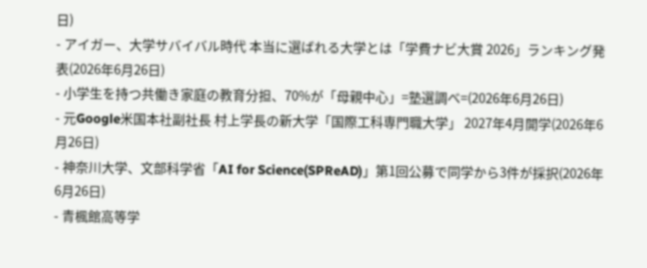日)
- アイガー、大学サバイバル時代 本当に選ばれる大学とは「学費ナビ大賞 2026」ランキング発表(2026年6月26日)
- 小学生を持つ共働き家庭の教育分担、70%が「母親中心」=塾選調べ=(2026年6月26日)
- 元Google米国本社副社長 村上学長の新大学「国際工科専門職大学」 2027年4月開学(2026年6月26日)
- 神奈川大学、文部科学省「AI for Science(SPReAD)」第1回公募で同学から3件が採択(2026年6月26日)
- 青楓館高等学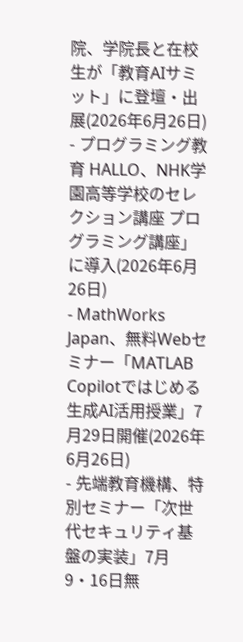院、学院長と在校生が「教育AIサミット」に登壇・出展(2026年6月26日)
- プログラミング教育 HALLO、NHK学園高等学校のセレクション講座 プログラミング講座」に導入(2026年6月26日)
- MathWorks Japan、無料Webセミナー「MATLAB Copilotではじめる生成AI活用授業」7月29日開催(2026年6月26日)
- 先端教育機構、特別セミナー「次世代セキュリティ基盤の実装」7月9・16日無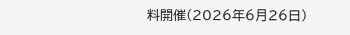料開催(2026年6月26日)